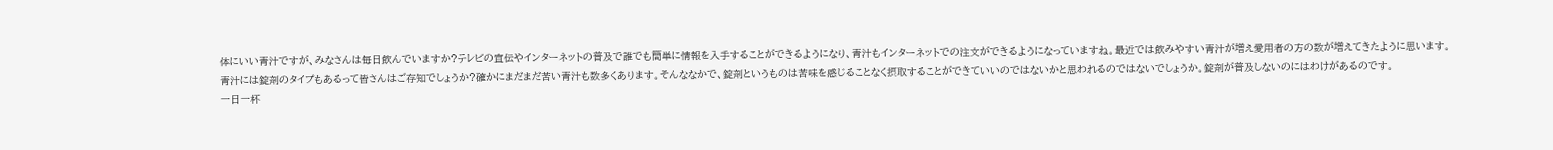体にいい青汁ですが、みなさんは毎日飲んでいますか?テレビの宣伝やインターネットの普及で誰でも簡単に情報を入手することができるようになり、青汁もインターネットでの注文ができるようになっていますね。最近では飲みやすい青汁が増え愛用者の方の数が増えてきたように思います。
青汁には錠剤のタイプもあるって皆さんはご存知でしょうか?確かにまだまだ苦い青汁も数多くあります。そんななかで、錠剤というものは苦味を感じることなく摂取することができていいのではないかと思われるのではないでしょうか。錠剤が普及しないのにはわけがあるのです。
一日一杯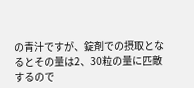の青汁ですが、錠剤での摂取となるとその量は2、30粒の量に匹敵するので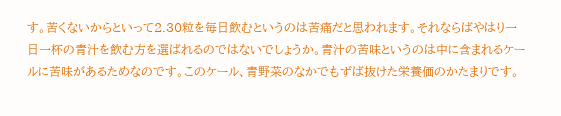す。苦くないからといって2.30粒を毎日飲むというのは苦痛だと思われます。それならばやはり一日一杯の青汁を飲む方を選ばれるのではないでしょうか。青汁の苦味というのは中に含まれるケールに苦味があるためなのです。このケール、青野菜のなかでもずば抜けた栄養価のかたまりです。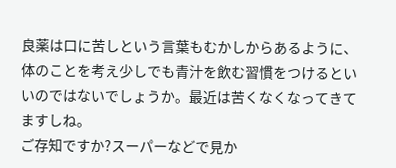良薬は口に苦しという言葉もむかしからあるように、体のことを考え少しでも青汁を飲む習慣をつけるといいのではないでしょうか。最近は苦くなくなってきてますしね。
ご存知ですか?スーパーなどで見か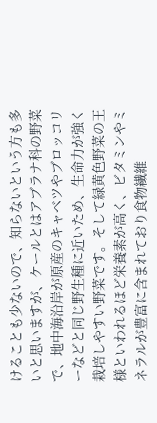けることも少ないので、知らないという方も多いと思いますが、ケールとはアブラナ科の野菜で、地中海沿岸が原産のキャベツやブロッコリーなどと同じ野生種に近いため、生命力が強く栽培しやすい野菜です。そして緑黄色野菜の王様といわれるほど栄養素が高く、ビタミンやミネラルが豊富に含まれており食物繊維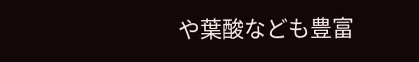や葉酸なども豊富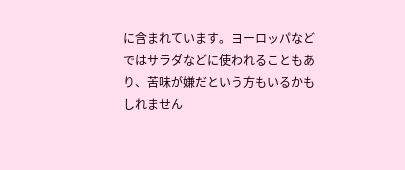に含まれています。ヨーロッパなどではサラダなどに使われることもあり、苦味が嫌だという方もいるかもしれません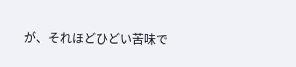が、それほどひどい苦味で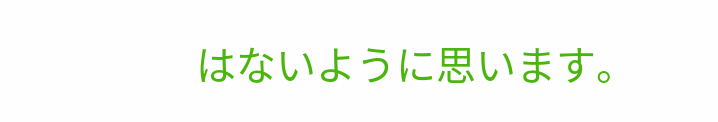はないように思います。